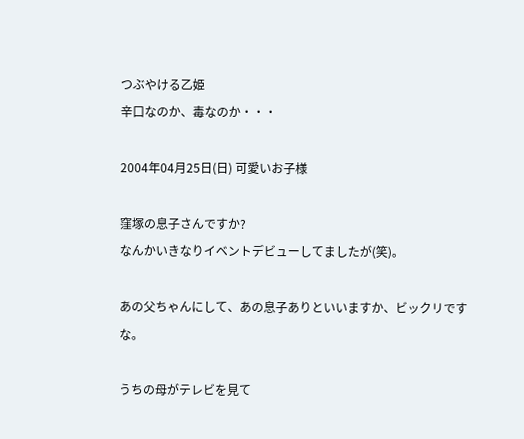つぶやける乙姫
辛口なのか、毒なのか・・・

2004年04月25日(日) 可愛いお子様

窪塚の息子さんですか?
なんかいきなりイベントデビューしてましたが(笑)。

あの父ちゃんにして、あの息子ありといいますか、ビックリですな。

うちの母がテレビを見て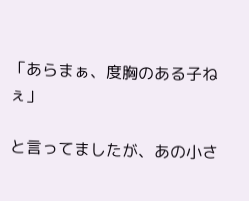「あらまぁ、度胸のある子ねぇ」

と言ってましたが、あの小さ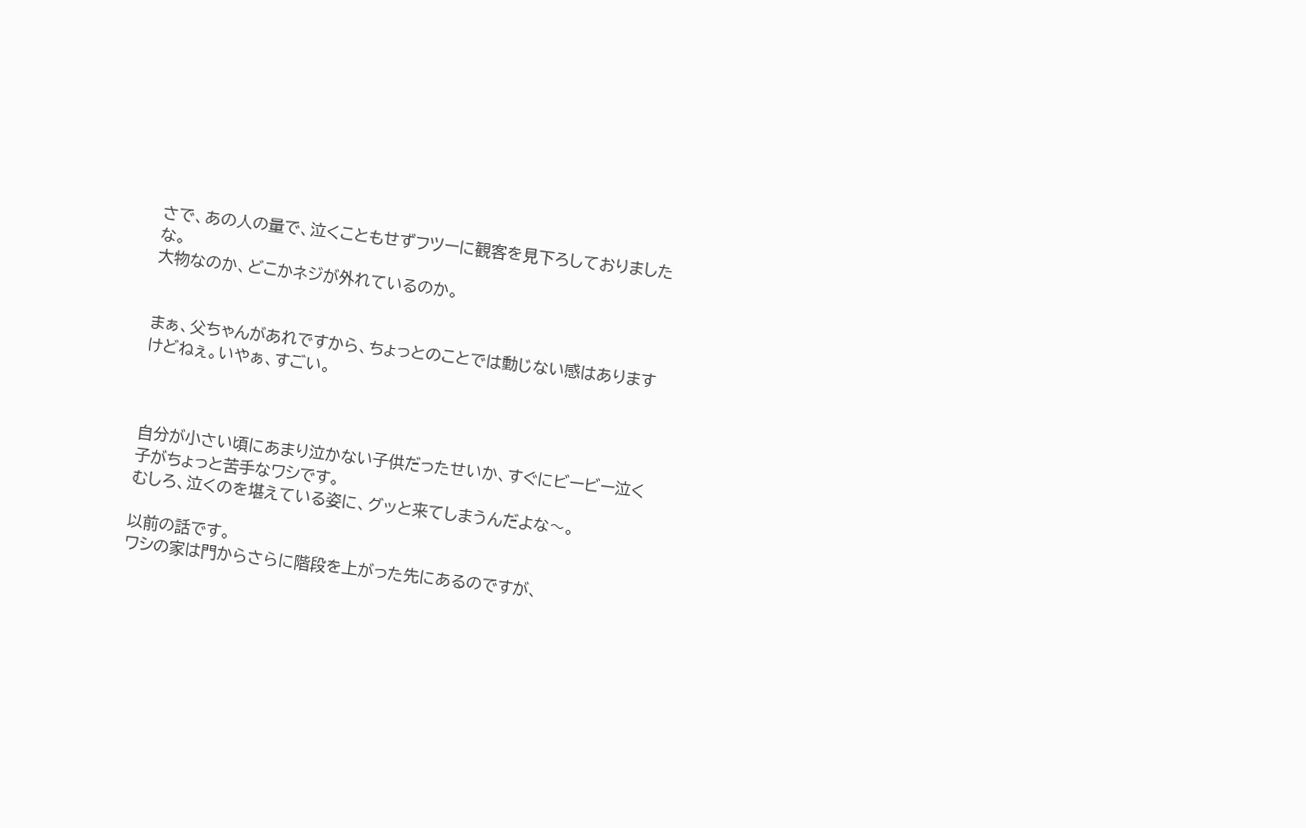さで、あの人の量で、泣くこともせずフツーに観客を見下ろしておりましたな。
大物なのか、どこかネジが外れているのか。


まぁ、父ちゃんがあれですから、ちょっとのことでは動じない感はありますけどねぇ。いやぁ、すごい。



自分が小さい頃にあまり泣かない子供だったせいか、すぐにビービー泣く子がちょっと苦手なワシです。
むしろ、泣くのを堪えている姿に、グッと来てしまうんだよな〜。

以前の話です。
ワシの家は門からさらに階段を上がった先にあるのですが、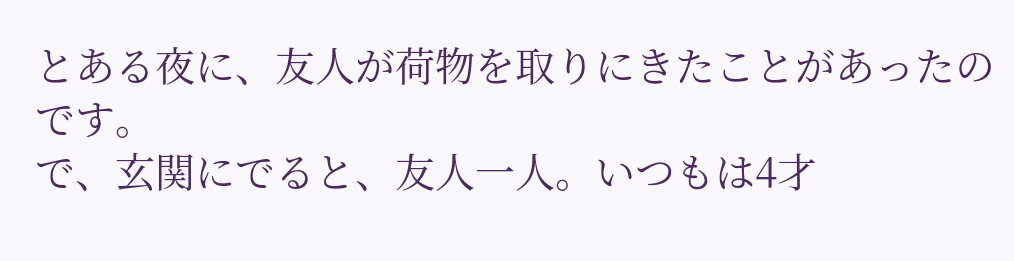とある夜に、友人が荷物を取りにきたことがあったのです。
で、玄関にでると、友人一人。いつもは4才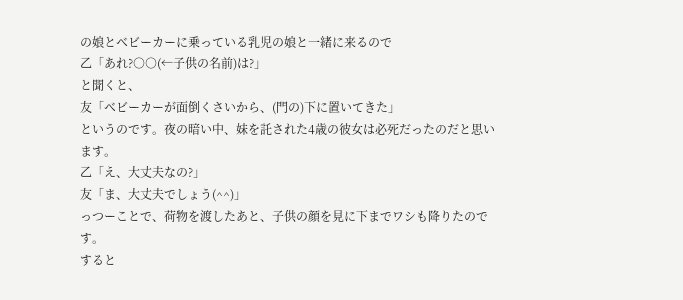の娘とベビーカーに乗っている乳児の娘と一緒に来るので
乙「あれ?○○(←子供の名前)は?」
と聞くと、
友「ベビーカーが面倒くさいから、(門の)下に置いてきた」
というのです。夜の暗い中、妹を託された4歳の彼女は必死だったのだと思います。
乙「え、大丈夫なの?」
友「ま、大丈夫でしょう(^^)」
っつーことで、荷物を渡したあと、子供の顔を見に下までワシも降りたのです。
すると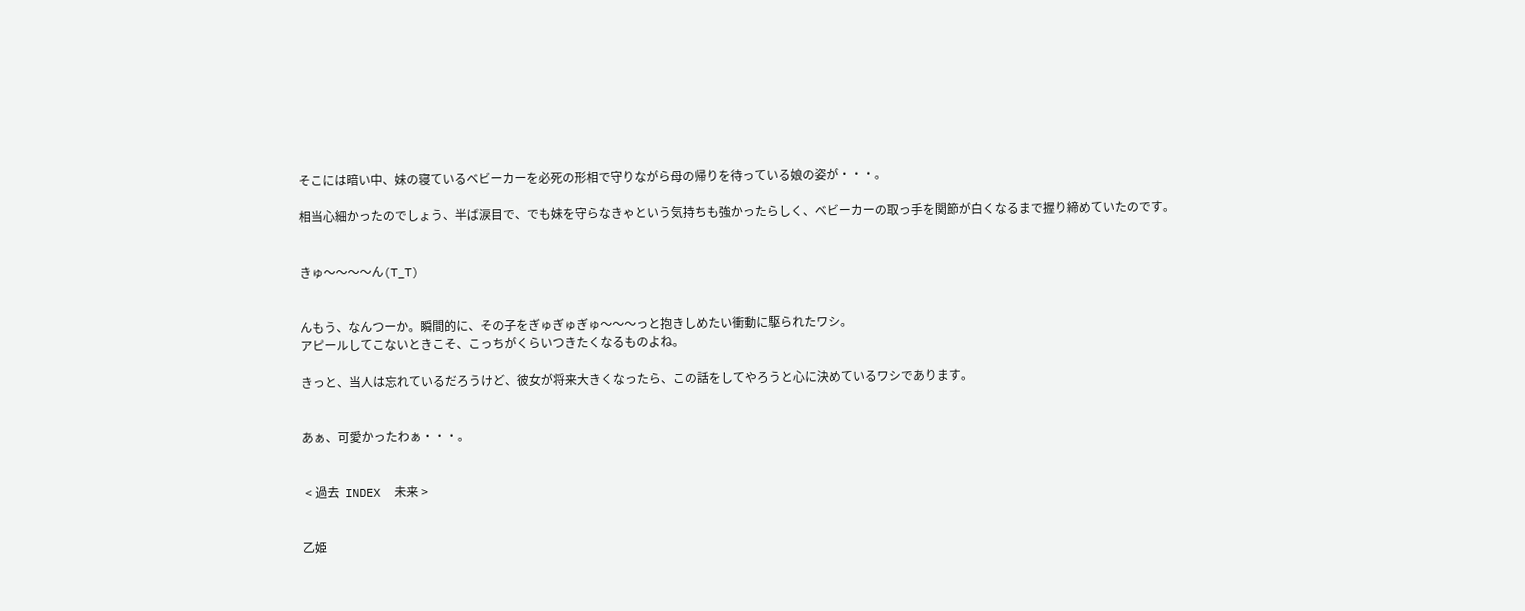そこには暗い中、妹の寝ているベビーカーを必死の形相で守りながら母の帰りを待っている娘の姿が・・・。

相当心細かったのでしょう、半ば涙目で、でも妹を守らなきゃという気持ちも強かったらしく、ベビーカーの取っ手を関節が白くなるまで握り締めていたのです。


きゅ〜〜〜〜ん(T_T)


んもう、なんつーか。瞬間的に、その子をぎゅぎゅぎゅ〜〜〜っと抱きしめたい衝動に駆られたワシ。
アピールしてこないときこそ、こっちがくらいつきたくなるものよね。

きっと、当人は忘れているだろうけど、彼女が将来大きくなったら、この話をしてやろうと心に決めているワシであります。


あぁ、可愛かったわぁ・・・。


 < 過去  INDEX  未来 >


乙姫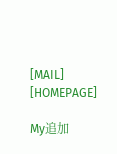[MAIL] [HOMEPAGE]

My追加